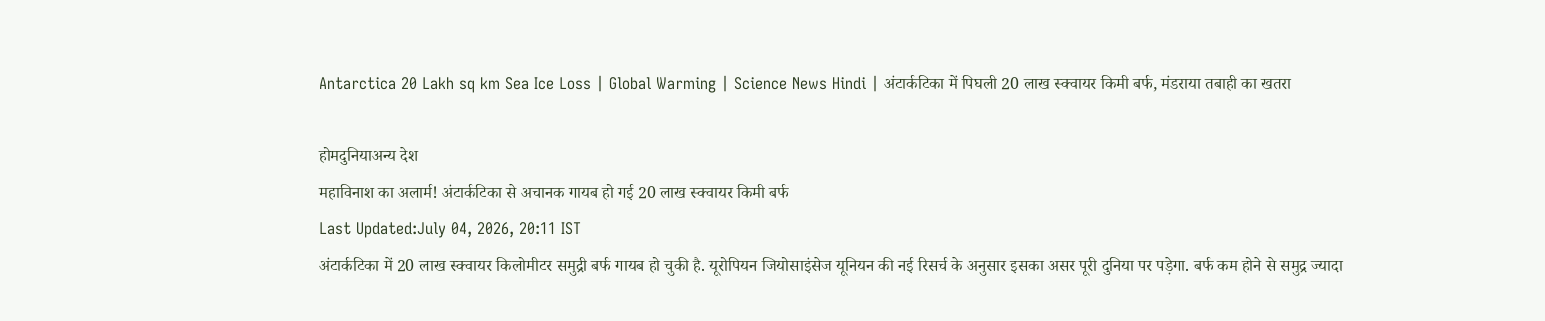Antarctica 20 Lakh sq km Sea Ice Loss | Global Warming | Science News Hindi | अंटार्कटिका में पिघली 20 लाख स्क्वायर किमी बर्फ, मंडराया तबाही का खतरा

होमदुनियाअन्य देश
महाविनाश का अलार्म! अंटार्कटिका से अचानक गायब हो गई 20 लाख स्क्वायर किमी बर्फ
Last Updated:July 04, 2026, 20:11 IST
अंटार्कटिका में 20 लाख स्क्वायर किलोमीटर समुद्री बर्फ गायब हो चुकी है. यूरोपियन जियोसाइंसेज यूनियन की नई रिसर्च के अनुसार इसका असर पूरी दुनिया पर पड़ेगा. बर्फ कम होने से समुद्र ज्यादा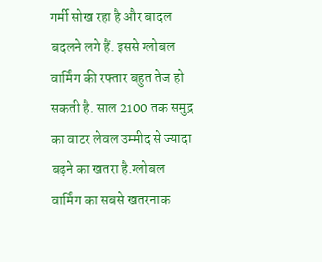गर्मी सोख रहा है और बादल बदलने लगे हैं. इससे ग्लोबल वार्मिंग की रफ्तार बहुत तेज हो सकती है. साल 2100 तक समुद्र का वाटर लेवल उम्मीद से ज्यादा बढ़ने का खतरा है.ग्लोबल वार्मिंग का सबसे खतरनाक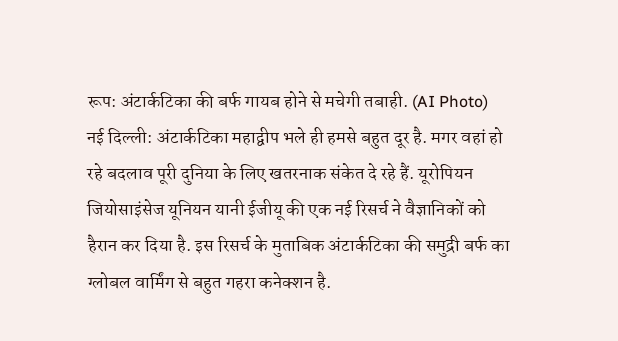रूप: अंटार्कटिका की बर्फ गायब होने से मचेगी तबाही. (AI Photo)
नई दिल्ली: अंटार्कटिका महाद्वीप भले ही हमसे बहुत दूर है. मगर वहां हो रहे बदलाव पूरी दुनिया के लिए खतरनाक संकेत दे रहे हैं. यूरोपियन जियोसाइंसेज यूनियन यानी ईजीयू की एक नई रिसर्च ने वैज्ञानिकों को हैरान कर दिया है. इस रिसर्च के मुताबिक अंटार्कटिका की समुद्री बर्फ का ग्लोबल वार्मिंग से बहुत गहरा कनेक्शन है.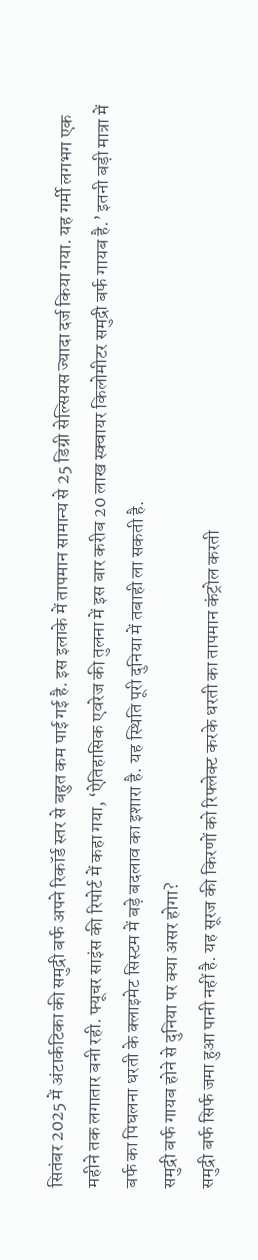सितंबर 2025 में अंटार्कटिका की समुद्री बर्फ अपने रिकॉर्ड स्तर से बहुत कम पाई गई है. इस इलाके में तापमान सामान्य से 25 डिग्री सेल्सियस ज्यादा दर्ज किया गया. यह गर्मी लगभग एक महीने तक लगातार बनी रही. फ्यूचर साइंस की रिपोर्ट में कहा गया, ‘ऐतिहासिक एवरेज की तुलना में इस बार करीब 20 लाख स्क्वायर किलोमीटर समुद्री बर्फ गायब है.’ इतनी बड़ी मात्रा में बर्फ का पिघलना धरती के क्लाइमेट सिस्टम में बड़े बदलाव का इशारा है. यह स्थिति पूरी दुनिया में तबाही ला सकती है.
समुद्री बर्फ गायब होने से दुनिया पर क्या असर होगा?
समुद्री बर्फ सिर्फ जमा हुआ पानी नहीं है. यह सूरज की किरणों को रिफ्लेक्ट करके धरती का तापमान कंट्रोल करती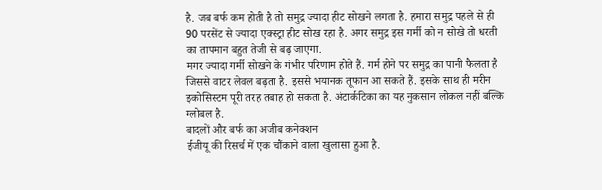है. जब बर्फ कम होती है तो समुद्र ज्यादा हीट सोखने लगता है. हमारा समुद्र पहले से ही 90 परसेंट से ज्यादा एक्स्ट्रा हीट सोख रहा है. अगर समुद्र इस गर्मी को न सोखे तो धरती का तापमान बहुत तेजी से बढ़ जाएगा.
मगर ज्यादा गर्मी सोखने के गंभीर परिणाम होते हैं. गर्म होने पर समुद्र का पानी फैलता है जिससे वाटर लेवल बढ़ता है. इससे भयानक तूफान आ सकते हैं. इसके साथ ही मरीन इकोसिस्टम पूरी तरह तबाह हो सकता है. अंटार्कटिका का यह नुकसान लोकल नहीं बल्कि ग्लोबल है.
बादलों और बर्फ का अजीब कनेक्शन
ईजीयू की रिसर्च में एक चौंकाने वाला खुलासा हुआ है.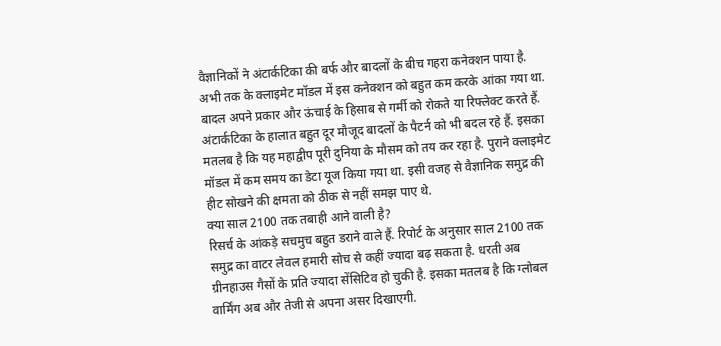वैज्ञानिकों ने अंटार्कटिका की बर्फ और बादलों के बीच गहरा कनेक्शन पाया है. अभी तक के क्लाइमेट मॉडल में इस कनेक्शन को बहुत कम करके आंका गया था. बादल अपने प्रकार और ऊंचाई के हिसाब से गर्मी को रोकते या रिफ्लेक्ट करते हैं.
अंटार्कटिका के हालात बहुत दूर मौजूद बादलों के पैटर्न को भी बदल रहे हैं. इसका मतलब है कि यह महाद्वीप पूरी दुनिया के मौसम को तय कर रहा है. पुराने क्लाइमेट मॉडल में कम समय का डेटा यूज किया गया था. इसी वजह से वैज्ञानिक समुद्र की हीट सोखने की क्षमता को ठीक से नहीं समझ पाए थे.
क्या साल 2100 तक तबाही आने वाली है?
रिसर्च के आंकड़े सचमुच बहुत डराने वाले हैं. रिपोर्ट के अनुसार साल 2100 तक समुद्र का वाटर लेवल हमारी सोच से कहीं ज्यादा बढ़ सकता है. धरती अब ग्रीनहाउस गैसों के प्रति ज्यादा सेंसिटिव हो चुकी है. इसका मतलब है कि ग्लोबल वार्मिंग अब और तेजी से अपना असर दिखाएगी.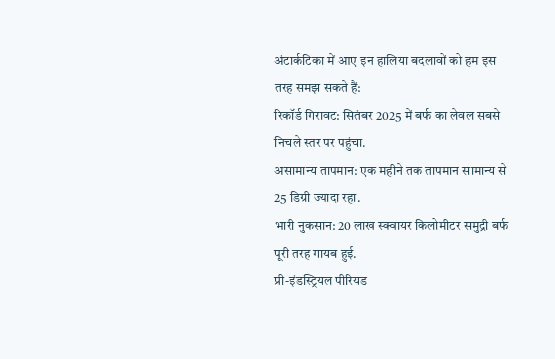अंटार्कटिका में आए इन हालिया बदलावों को हम इस तरह समझ सकते हैं:
रिकॉर्ड गिरावट: सितंबर 2025 में बर्फ का लेवल सबसे निचले स्तर पर पहुंचा.
असामान्य तापमान: एक महीने तक तापमान सामान्य से 25 डिग्री ज्यादा रहा.
भारी नुकसान: 20 लाख स्क्वायर किलोमीटर समुद्री बर्फ पूरी तरह गायब हुई.
प्री-इंडस्ट्रियल पीरियड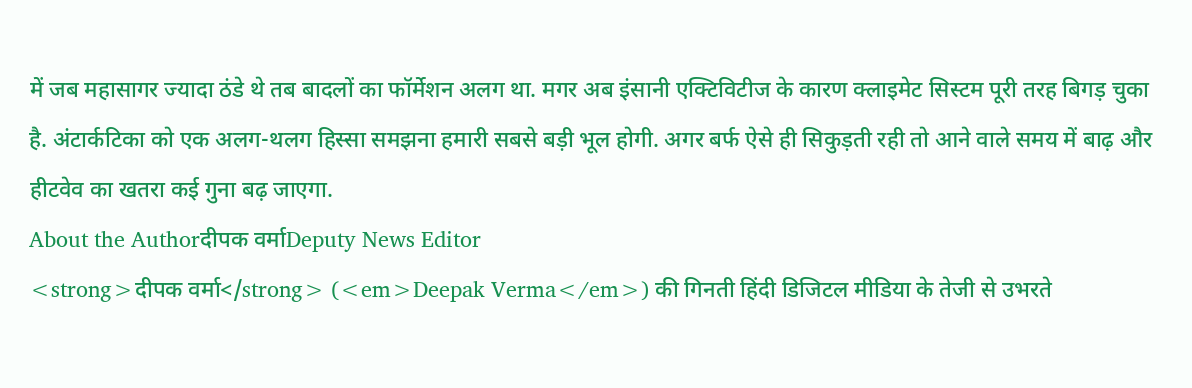में जब महासागर ज्यादा ठंडे थे तब बादलों का फॉर्मेशन अलग था. मगर अब इंसानी एक्टिविटीज के कारण क्लाइमेट सिस्टम पूरी तरह बिगड़ चुका है. अंटार्कटिका को एक अलग-थलग हिस्सा समझना हमारी सबसे बड़ी भूल होगी. अगर बर्फ ऐसे ही सिकुड़ती रही तो आने वाले समय में बाढ़ और हीटवेव का खतरा कई गुना बढ़ जाएगा.
About the Authorदीपक वर्माDeputy News Editor
<strong>दीपक वर्मा</strong> (<em>Deepak Verma</em>) की गिनती हिंदी डिजिटल मीडिया के तेजी से उभरते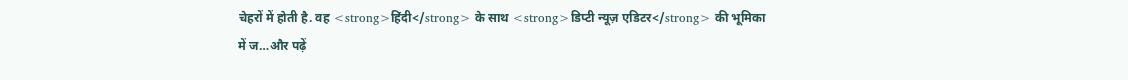चेहरों में होती है. वह <strong>हिंदी</strong> के साथ <strong>डिप्टी न्यूज़ एडिटर</strong> की भूमिका में ज…और पढ़ें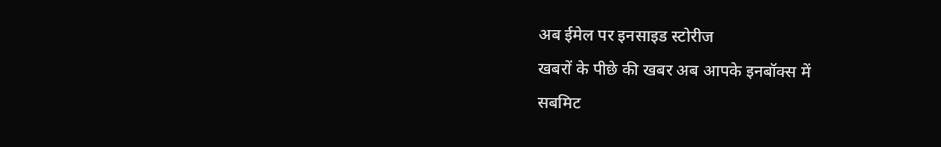अब ईमेल पर इनसाइड स्टोरीज
खबरों के पीछे की खबर अब आपके इनबॉक्स में
सबमिट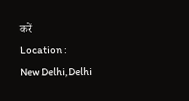करें
Location :
New Delhi,Delhi